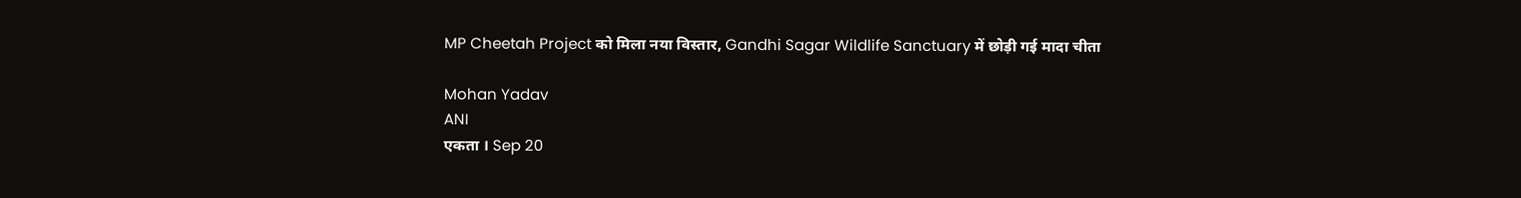MP Cheetah Project को मिला नया विस्तार, Gandhi Sagar Wildlife Sanctuary में छोड़ी गई मादा चीता

Mohan Yadav
ANI
एकता । Sep 20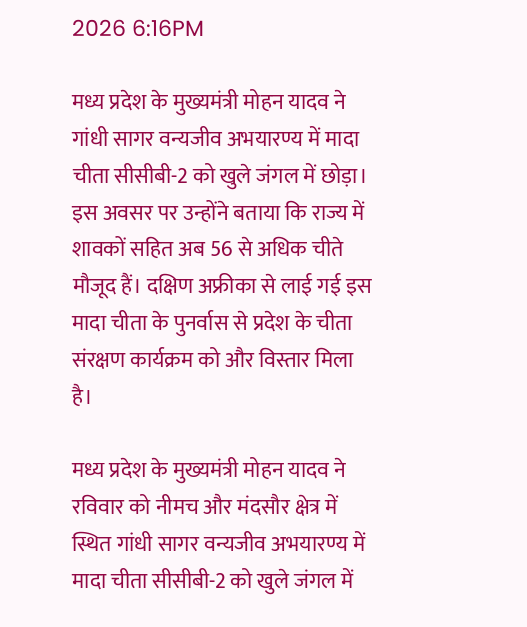2026 6:16PM

मध्य प्रदेश के मुख्यमंत्री मोहन यादव ने गांधी सागर वन्यजीव अभयारण्य में मादा चीता सीसीबी-2 को खुले जंगल में छोड़ा। इस अवसर पर उन्होंने बताया कि राज्य में शावकों सहित अब 56 से अधिक चीते मौजूद हैं। दक्षिण अफ्रीका से लाई गई इस मादा चीता के पुनर्वास से प्रदेश के चीता संरक्षण कार्यक्रम को और विस्तार मिला है।

मध्य प्रदेश के मुख्यमंत्री मोहन यादव ने रविवार को नीमच और मंदसौर क्षेत्र में स्थित गांधी सागर वन्यजीव अभयारण्य में मादा चीता सीसीबी-2 को खुले जंगल में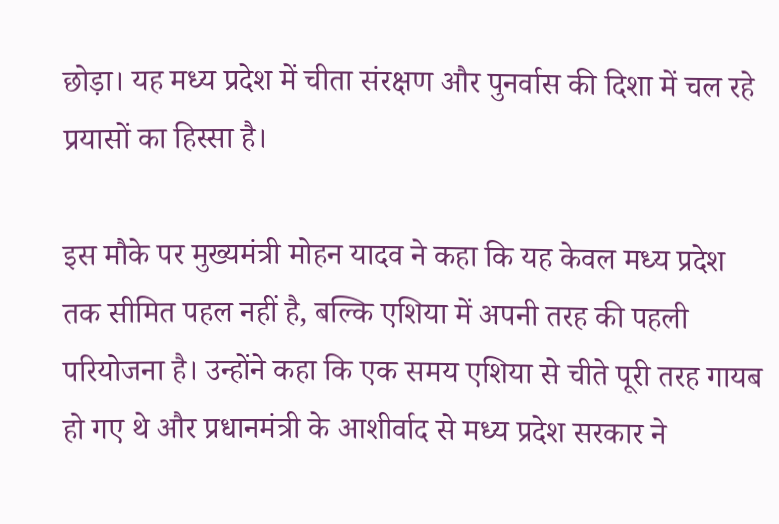छोड़ा। यह मध्य प्रदेश में चीता संरक्षण और पुनर्वास की दिशा में चल रहे प्रयासों का हिस्सा है।

इस मौके पर मुख्यमंत्री मोहन यादव ने कहा कि यह केवल मध्य प्रदेश तक सीमित पहल नहीं है, बल्कि एशिया में अपनी तरह की पहली परियोजना है। उन्होंने कहा कि एक समय एशिया से चीते पूरी तरह गायब हो गए थे और प्रधानमंत्री के आशीर्वाद से मध्य प्रदेश सरकार ने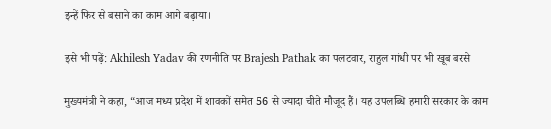इन्हें फिर से बसाने का काम आगे बढ़ाया।

इसे भी पढ़ें: Akhilesh Yadav की रणनीति पर Brajesh Pathak का पलटवार, राहुल गांधी पर भी खूब बरसे

मुख्यमंत्री ने कहा, “आज मध्य प्रदेश में शावकों समेत 56 से ज्यादा चीते मौजूद हैं। यह उपलब्धि हमारी सरकार के काम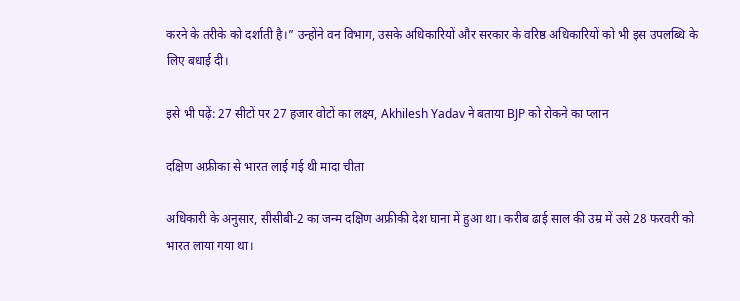करने के तरीके को दर्शाती है।” उन्होंने वन विभाग, उसके अधिकारियों और सरकार के वरिष्ठ अधिकारियों को भी इस उपलब्धि के लिए बधाई दी।

इसे भी पढ़ें: 27 सीटों पर 27 हजार वोटों का लक्ष्य, Akhilesh Yadav ने बताया BJP को रोकने का प्लान

दक्षिण अफ्रीका से भारत लाई गई थी मादा चीता

अधिकारी के अनुसार, सीसीबी-2 का जन्म दक्षिण अफ्रीकी देश घाना में हुआ था। करीब ढाई साल की उम्र में उसे 28 फरवरी को भारत लाया गया था।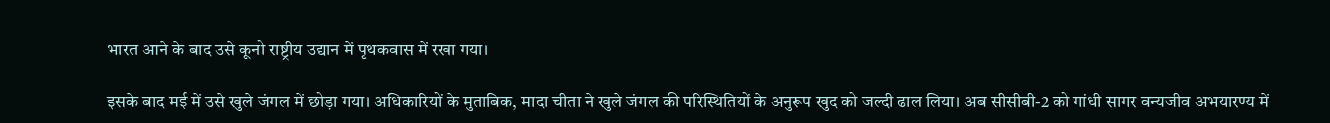भारत आने के बाद उसे कूनो राष्ट्रीय उद्यान में पृथकवास में रखा गया।

इसके बाद मई में उसे खुले जंगल में छोड़ा गया। अधिकारियों के मुताबिक, मादा चीता ने खुले जंगल की परिस्थितियों के अनुरूप खुद को जल्दी ढाल लिया। अब सीसीबी-2 को गांधी सागर वन्यजीव अभयारण्य में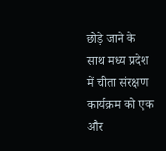छोड़े जाने के साथ मध्य प्रदेश में चीता संरक्षण कार्यक्रम को एक और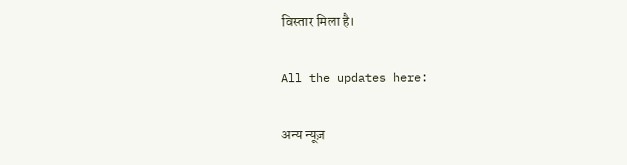विस्तार मिला है।

All the updates here:

अन्य न्यूज़